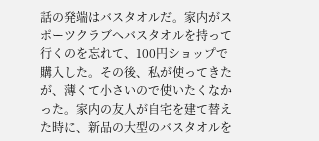話の発端はバスタオルだ。家内がスポーツクラブへバスタオルを持って行くのを忘れて、100円ショップで購入した。その後、私が使ってきたが、薄くて小さいので使いたくなかった。家内の友人が自宅を建て替えた時に、新品の大型のバスタオルを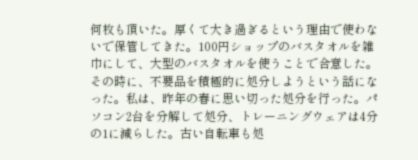何枚も頂いた。厚くて大き過ぎるという理由で使わないで保管してきた。100円ショップのバスタオルを雑巾にして、大型のバスタオルを使うことで合意した。
その時に、不要品を積極的に処分しようという話になった。私は、昨年の春に思い切った処分を行った。パソコン2台を分解して処分、トレーニングウェアは4分の1に減らした。古い自転車も処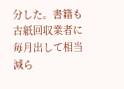分した。書籍も古紙回収業者に毎月出して相当減ら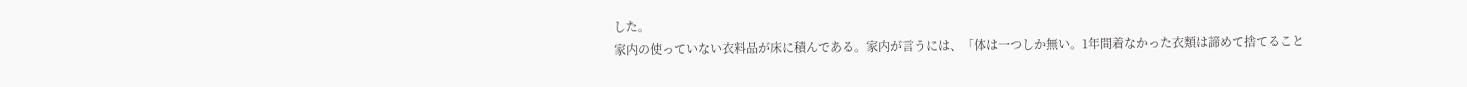した。
家内の使っていない衣料品が床に積んである。家内が言うには、「体は一つしか無い。1年間着なかった衣類は諦めて捨てること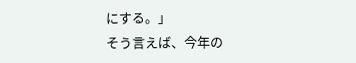にする。」
そう言えば、今年の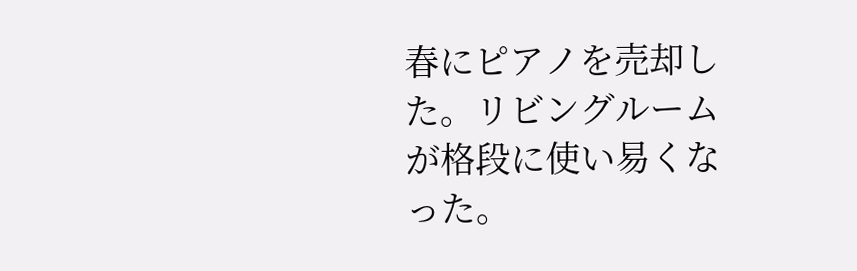春にピアノを売却した。リビングルームが格段に使い易くなった。